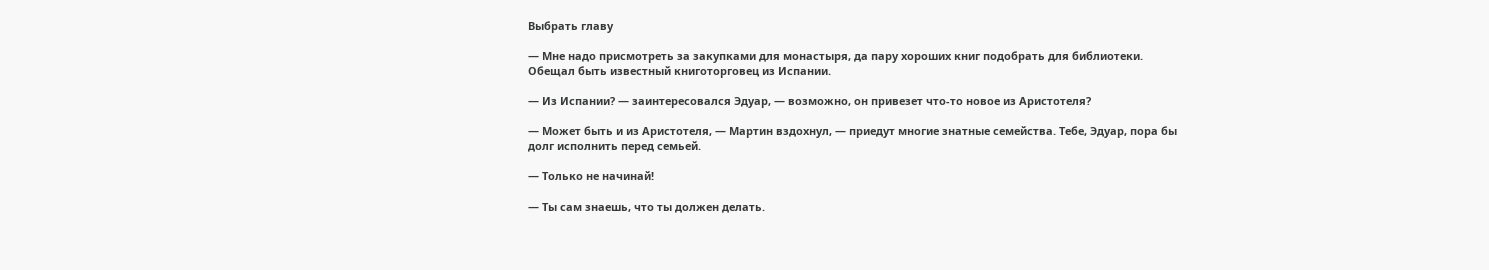Выбрать главу

— Мне надо присмотреть за закупками для монастыря, да пару хороших книг подобрать для библиотеки. Обещал быть известный книготорговец из Испании.

— Из Испании? — заинтересовался Эдуар, — возможно, он привезет что-то новое из Аристотеля?

— Может быть и из Аристотеля, — Мартин вздохнул, — приедут многие знатные семейства. Тебе, Эдуар, пора бы долг исполнить перед семьей.

— Только не начинай!

— Ты сам знаешь, что ты должен делать.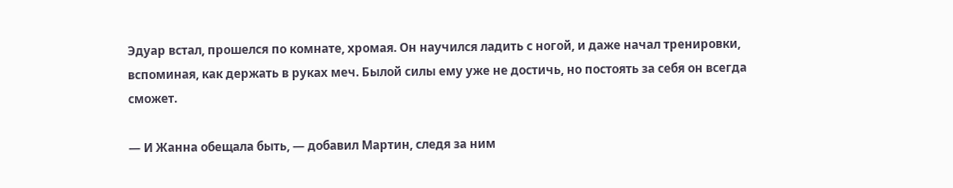Эдуар встал, прошелся по комнате, хромая. Он научился ладить с ногой, и даже начал тренировки, вспоминая, как держать в руках меч. Былой силы ему уже не достичь, но постоять за себя он всегда сможет.

— И Жанна обещала быть, — добавил Мартин, следя за ним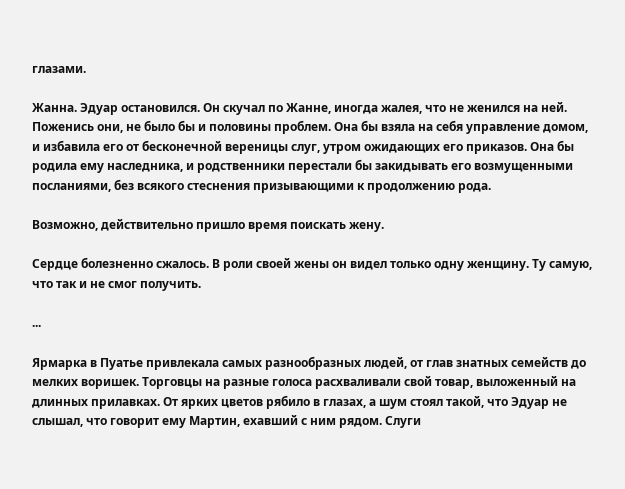глазами.

Жанна. Эдуар остановился. Он скучал по Жанне, иногда жалея, что не женился на ней. Поженись они, не было бы и половины проблем. Она бы взяла на себя управление домом, и избавила его от бесконечной вереницы слуг, утром ожидающих его приказов. Она бы родила ему наследника, и родственники перестали бы закидывать его возмущенными посланиями, без всякого стеснения призывающими к продолжению рода.

Возможно, действительно пришло время поискать жену.

Сердце болезненно сжалось. В роли своей жены он видел только одну женщину. Ту самую, что так и не смог получить.

...

Ярмарка в Пуатье привлекала самых разнообразных людей, от глав знатных семейств до мелких воришек. Торговцы на разные голоса расхваливали свой товар, выложенный на длинных прилавках. От ярких цветов рябило в глазах, а шум стоял такой, что Эдуар не слышал, что говорит ему Мартин, ехавший с ним рядом. Слуги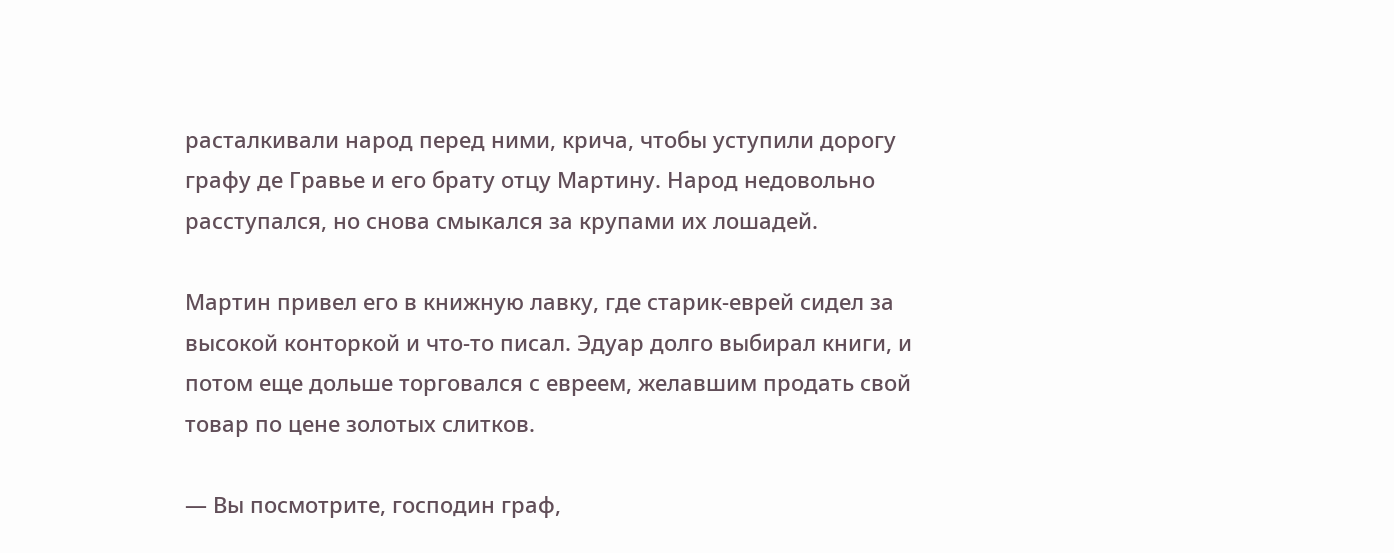расталкивали народ перед ними, крича, чтобы уступили дорогу графу де Гравье и его брату отцу Мартину. Народ недовольно расступался, но снова смыкался за крупами их лошадей.

Мартин привел его в книжную лавку, где старик-еврей сидел за высокой конторкой и что-то писал. Эдуар долго выбирал книги, и потом еще дольше торговался с евреем, желавшим продать свой товар по цене золотых слитков.

— Вы посмотрите, господин граф,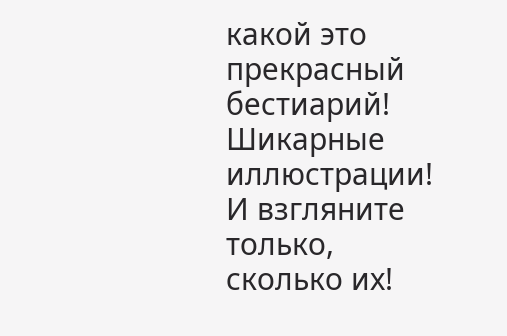какой это прекрасный бестиарий! Шикарные иллюстрации! И взгляните только, сколько их!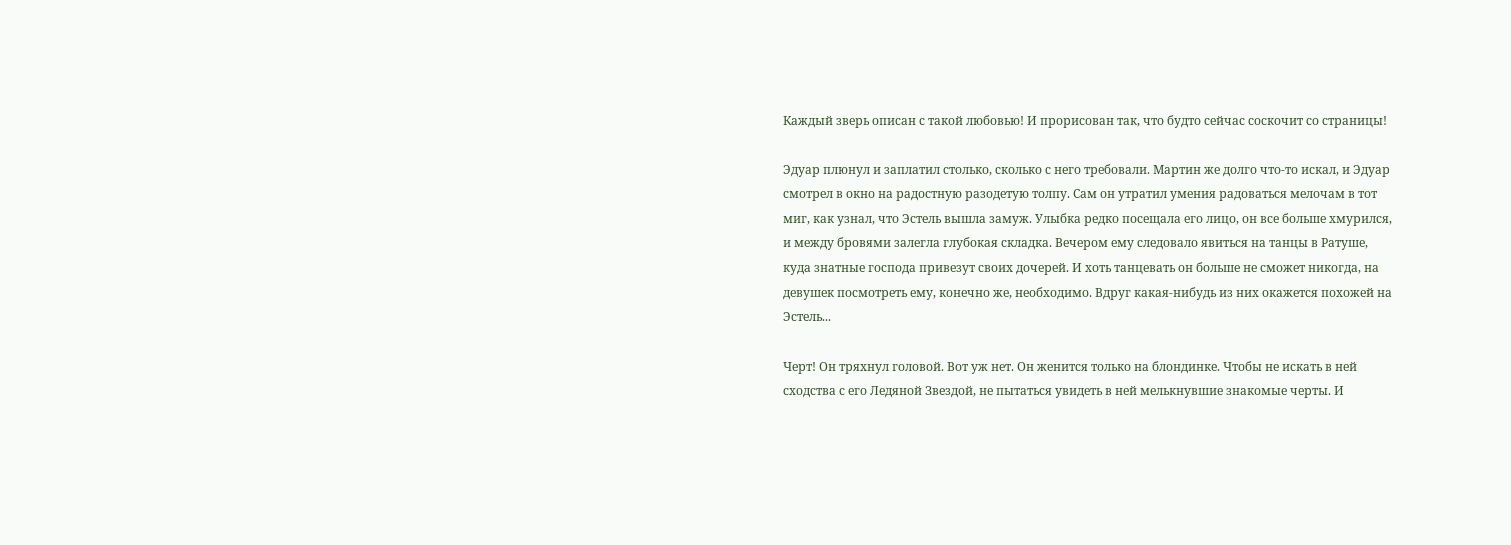Каждый зверь описан с такой любовью! И прорисован так, что будто сейчас соскочит со страницы!

Эдуар плюнул и заплатил столько, сколько с него требовали. Мартин же долго что-то искал, и Эдуар смотрел в окно на радостную разодетую толпу. Сам он утратил умения радоваться мелочам в тот миг, как узнал, что Эстель вышла замуж. Улыбка редко посещала его лицо, он все больше хмурился, и между бровями залегла глубокая складка. Вечером ему следовало явиться на танцы в Ратуше, куда знатные господа привезут своих дочерей. И хоть танцевать он больше не сможет никогда, на девушек посмотреть ему, конечно же, необходимо. Вдруг какая-нибудь из них окажется похожей на Эстель...

Черт! Он тряхнул головой. Вот уж нет. Он женится только на блондинке. Чтобы не искать в ней сходства с его Ледяной Звездой, не пытаться увидеть в ней мелькнувшие знакомые черты. И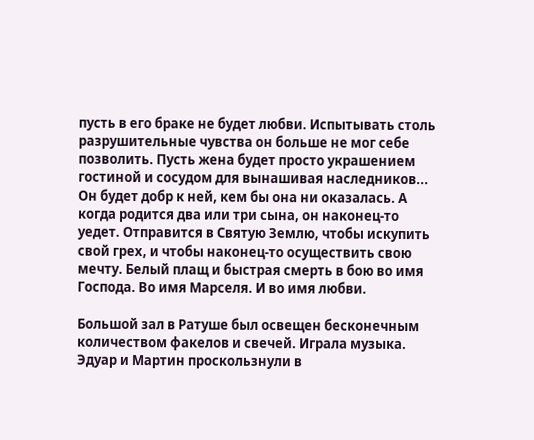пусть в его браке не будет любви. Испытывать столь разрушительные чувства он больше не мог себе позволить. Пусть жена будет просто украшением гостиной и сосудом для вынашивая наследников... Он будет добр к ней, кем бы она ни оказалась. А когда родится два или три сына, он наконец-то уедет. Отправится в Святую Землю, чтобы искупить свой грех, и чтобы наконец-то осуществить свою мечту. Белый плащ и быстрая смерть в бою во имя Господа. Во имя Марселя. И во имя любви.

Большой зал в Ратуше был освещен бесконечным количеством факелов и свечей. Играла музыка. Эдуар и Мартин проскользнули в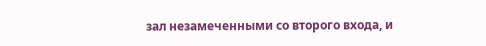зал незамеченными со второго входа, и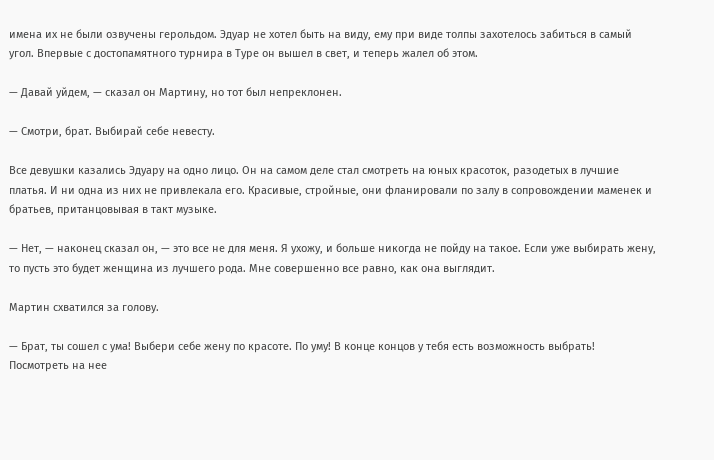имена их не были озвучены герольдом. Эдуар не хотел быть на виду, ему при виде толпы захотелось забиться в самый угол. Впервые с достопамятного турнира в Туре он вышел в свет, и теперь жалел об этом.

— Давай уйдем, — сказал он Мартину, но тот был непреклонен.

— Смотри, брат. Выбирай себе невесту.

Все девушки казались Эдуару на одно лицо. Он на самом деле стал смотреть на юных красоток, разодетых в лучшие платья. И ни одна из них не привлекала его. Красивые, стройные, они фланировали по залу в сопровождении маменек и братьев, пританцовывая в такт музыке.

— Нет, — наконец сказал он, — это все не для меня. Я ухожу, и больше никогда не пойду на такое. Если уже выбирать жену, то пусть это будет женщина из лучшего рода. Мне совершенно все равно, как она выглядит.

Мартин схватился за голову.

— Брат, ты сошел с ума! Выбери себе жену по красоте. По уму! В конце концов у тебя есть возможность выбрать! Посмотреть на нее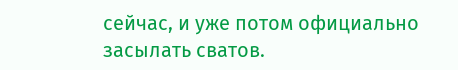сейчас, и уже потом официально засылать сватов.